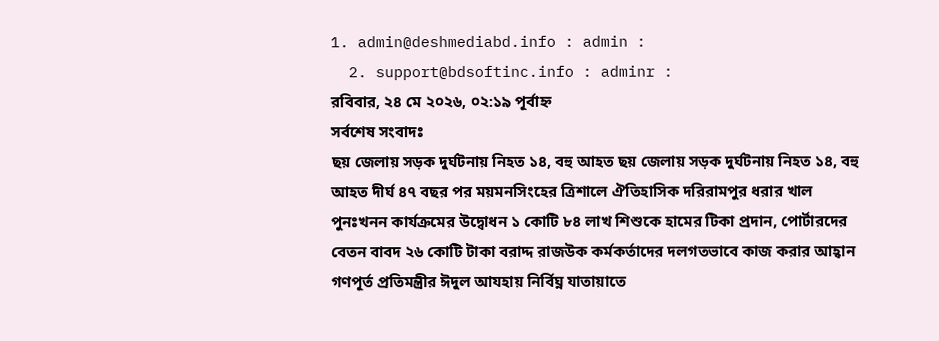1. admin@deshmediabd.info : admin :
  2. support@bdsoftinc.info : adminr :
রবিবার, ২৪ মে ২০২৬, ০২:১৯ পূর্বাহ্ন
সর্বশেষ সংবাদঃ
ছয় জেলায় সড়ক দুর্ঘটনায় নিহত ১৪, বহু আহত ছয় জেলায় সড়ক দুর্ঘটনায় নিহত ১৪, বহু আহত দীর্ঘ ৪৭ বছর পর ময়মনসিংহের ত্রিশালে ঐতিহাসিক দরিরামপুর ধরার খাল পুনঃখনন কার্যক্রমের উদ্বোধন ১ কোটি ৮৪ লাখ শিশুকে হামের টিকা প্রদান, পোর্টারদের বেতন বাবদ ২৬ কোটি টাকা বরাদ্দ রাজউক কর্মকর্তাদের দলগতভাবে কাজ করার আহ্বান গণপূর্ত প্রতিমন্ত্রীর ঈদুল আযহায় নির্বিঘ্ন যাতায়াতে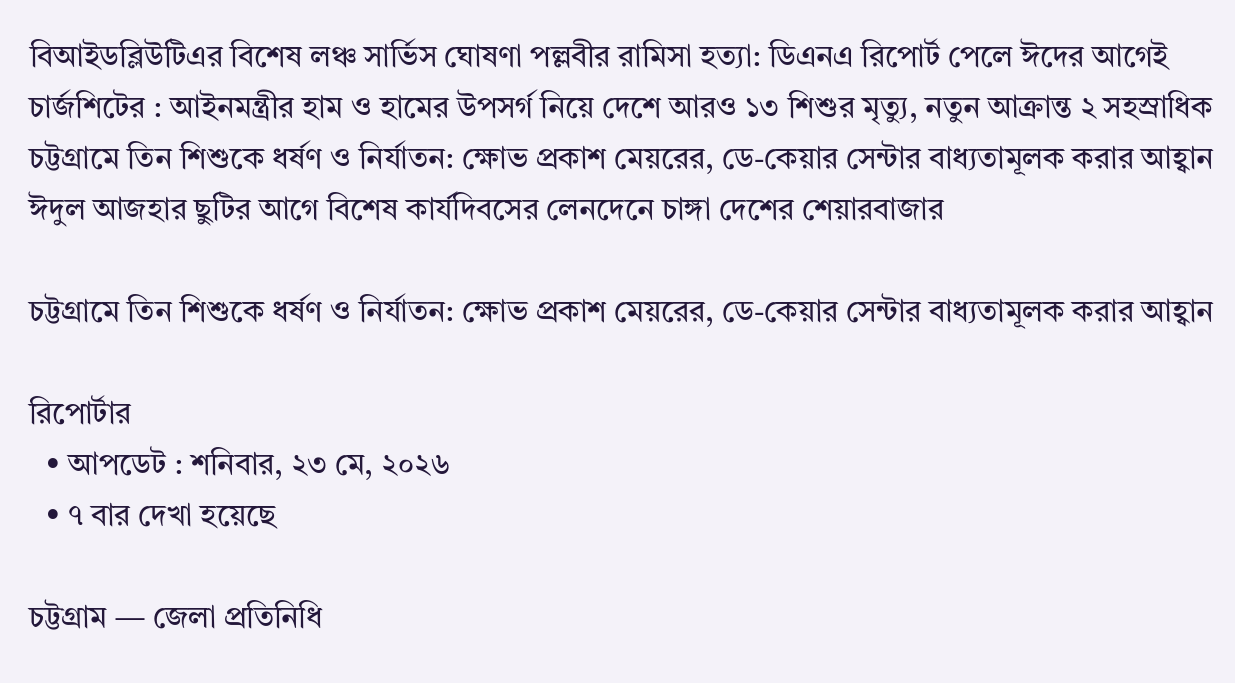বিআইডব্লিউটিএর বিশেষ লঞ্চ সার্ভিস ঘোষণা পল্লবীর রামিসা হত্যা: ডিএনএ রিপোর্ট পেলে ঈদের আগেই চার্জশিটের : আইনমন্ত্রীর হাম ও হামের উপসর্গ নিয়ে দেশে আরও ১৩ শিশুর মৃত্যু, নতুন আক্রান্ত ২ সহস্রাধিক চট্টগ্রামে তিন শিশুকে ধর্ষণ ও নির্যাতন: ক্ষোভ প্রকাশ মেয়রের, ডে-কেয়ার সেন্টার বাধ্যতামূলক করার আহ্বান ঈদুল আজহার ছুটির আগে বিশেষ কার্যদিবসের লেনদেনে চাঙ্গা দেশের শেয়ারবাজার

চট্টগ্রামে তিন শিশুকে ধর্ষণ ও নির্যাতন: ক্ষোভ প্রকাশ মেয়রের, ডে-কেয়ার সেন্টার বাধ্যতামূলক করার আহ্বান

রিপোর্টার
  • আপডেট : শনিবার, ২৩ মে, ২০২৬
  • ৭ বার দেখা হয়েছে

চট্টগ্রাম — জেলা প্রতিনিধি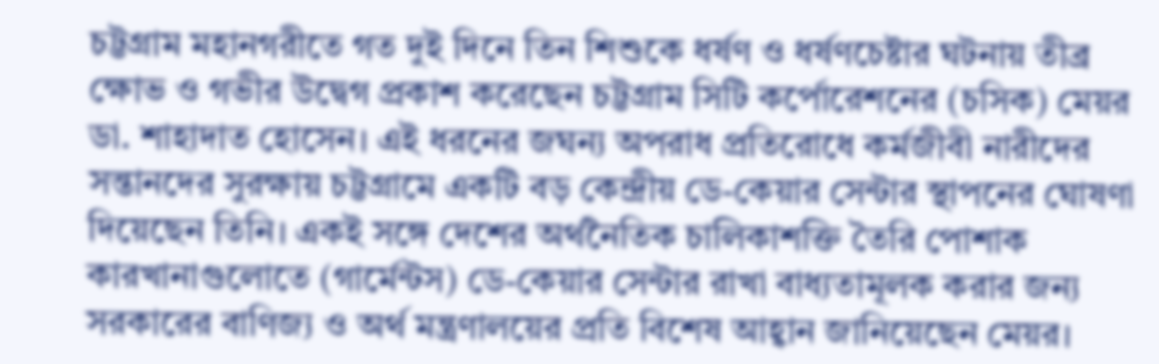চট্টগ্রাম মহানগরীতে গত দুই দিনে তিন শিশুকে ধর্ষণ ও ধর্ষণচেষ্টার ঘটনায় তীব্র ক্ষোভ ও গভীর উদ্বেগ প্রকাশ করেছেন চট্টগ্রাম সিটি কর্পোরেশনের (চসিক) মেয়র ডা. শাহাদাত হোসেন। এই ধরনের জঘন্য অপরাধ প্রতিরোধে কর্মজীবী নারীদের সন্তানদের সুরক্ষায় চট্টগ্রামে একটি বড় কেন্দ্রীয় ডে-কেয়ার সেন্টার স্থাপনের ঘোষণা দিয়েছেন তিনি। একই সঙ্গে দেশের অর্থনৈতিক চালিকাশক্তি তৈরি পোশাক কারখানাগুলোতে (গার্মেন্টস) ডে-কেয়ার সেন্টার রাখা বাধ্যতামূলক করার জন্য সরকারের বাণিজ্য ও অর্থ মন্ত্রণালয়ের প্রতি বিশেষ আহ্বান জানিয়েছেন মেয়র।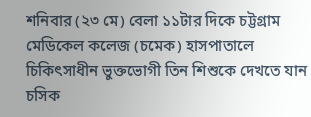শনিবার (২৩ মে) বেলা ১১টার দিকে চট্টগ্রাম মেডিকেল কলেজ (চমেক) হাসপাতালে চিকিৎসাধীন ভুক্তভোগী তিন শিশুকে দেখতে যান চসিক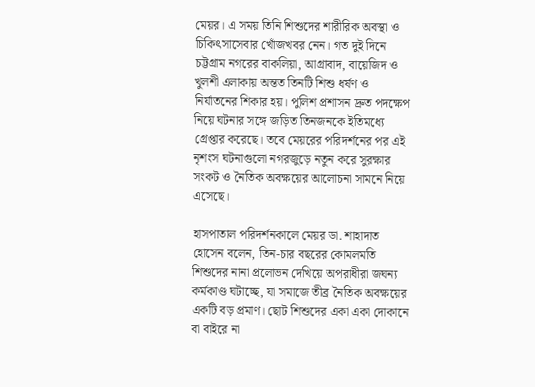মেয়র। এ সময় তিনি শিশুদের শারীরিক অবস্থা ও চিকিৎসাসেবার খোঁজখবর নেন। গত দুই দিনে চট্টগ্রাম নগরের বাকলিয়া, আগ্রাবাদ, বায়েজিদ ও খুলশী এলাকায় অন্তত তিনটি শিশু ধর্ষণ ও নির্যাতনের শিকার হয়। পুলিশ প্রশাসন দ্রুত পদক্ষেপ নিয়ে ঘটনার সঙ্গে জড়িত তিনজনকে ইতিমধ্যে গ্রেপ্তার করেছে। তবে মেয়রের পরিদর্শনের পর এই নৃশংস ঘটনাগুলো নগরজুড়ে নতুন করে সুরক্ষার সংকট ও নৈতিক অবক্ষয়ের আলোচনা সামনে নিয়ে এসেছে।

হাসপাতাল পরিদর্শনকালে মেয়র ডা. শাহাদাত হোসেন বলেন, তিন-চার বছরের কোমলমতি শিশুদের নানা প্রলোভন দেখিয়ে অপরাধীরা জঘন্য কর্মকাণ্ড ঘটাচ্ছে, যা সমাজে তীব্র নৈতিক অবক্ষয়ের একটি বড় প্রমাণ। ছোট শিশুদের একা একা দোকানে বা বাইরে না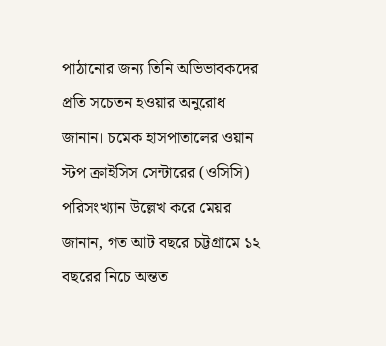পাঠানোর জন্য তিনি অভিভাবকদের প্রতি সচেতন হওয়ার অনুরোধ জানান। চমেক হাসপাতালের ওয়ান স্টপ ক্রাইসিস সেন্টারের (ওসিসি) পরিসংখ্যান উল্লেখ করে মেয়র জানান, গত আট বছরে চট্টগ্রামে ১২ বছরের নিচে অন্তত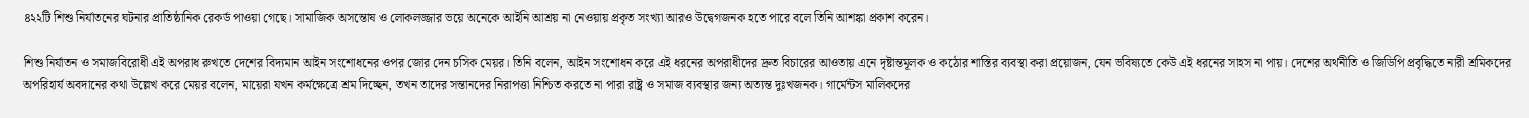৪২২টি শিশু নির্যাতনের ঘটনার প্রাতিষ্ঠানিক রেকর্ড পাওয়া গেছে। সামাজিক অসন্তোষ ও লোকলজ্জার ভয়ে অনেকে আইনি আশ্রয় না নেওয়ায় প্রকৃত সংখ্যা আরও উদ্বেগজনক হতে পারে বলে তিনি আশঙ্কা প্রকাশ করেন।

শিশু নির্যাতন ও সমাজবিরোধী এই অপরাধ রুখতে দেশের বিদ্যমান আইন সংশোধনের ওপর জোর দেন চসিক মেয়র। তিনি বলেন, আইন সংশোধন করে এই ধরনের অপরাধীদের দ্রুত বিচারের আওতায় এনে দৃষ্টান্তমূলক ও কঠোর শাস্তির ব্যবস্থা করা প্রয়োজন, যেন ভবিষ্যতে কেউ এই ধরনের সাহস না পায়। দেশের অর্থনীতি ও জিডিপি প্রবৃদ্ধিতে নারী শ্রমিকদের অপরিহার্য অবদানের কথা উল্লেখ করে মেয়র বলেন, মায়েরা যখন কর্মক্ষেত্রে শ্রম দিচ্ছেন, তখন তাদের সন্তানদের নিরাপত্তা নিশ্চিত করতে না পারা রাষ্ট্র ও সমাজ ব্যবস্থার জন্য অত্যন্ত দুঃখজনক। গার্মেন্টস মালিকদের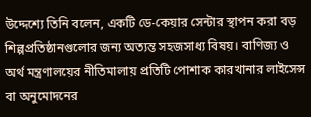উদ্দেশ্যে তিনি বলেন, একটি ডে-কেয়ার সেন্টার স্থাপন করা বড় শিল্পপ্রতিষ্ঠানগুলোর জন্য অত্যন্ত সহজসাধ্য বিষয়। বাণিজ্য ও অর্থ মন্ত্রণালয়ের নীতিমালায় প্রতিটি পোশাক কারখানার লাইসেন্স বা অনুমোদনের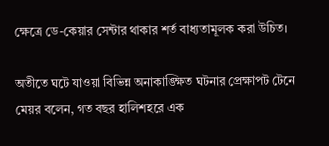ক্ষেত্রে ডে-কেয়ার সেন্টার থাকার শর্ত বাধ্যতামূলক করা উচিত।

অতীতে ঘটে যাওয়া বিভিন্ন অনাকাঙ্ক্ষিত ঘটনার প্রেক্ষাপট টেনে মেয়র বলেন, গত বছর হালিশহরে এক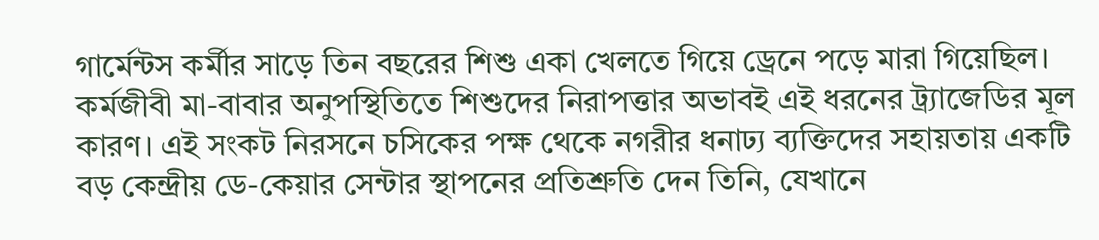গার্মেন্টস কর্মীর সাড়ে তিন বছরের শিশু একা খেলতে গিয়ে ড্রেনে পড়ে মারা গিয়েছিল। কর্মজীবী মা-বাবার অনুপস্থিতিতে শিশুদের নিরাপত্তার অভাবই এই ধরনের ট্র্যাজেডির মূল কারণ। এই সংকট নিরসনে চসিকের পক্ষ থেকে নগরীর ধনাঢ্য ব্যক্তিদের সহায়তায় একটি বড় কেন্দ্রীয় ডে-কেয়ার সেন্টার স্থাপনের প্রতিশ্রুতি দেন তিনি, যেখানে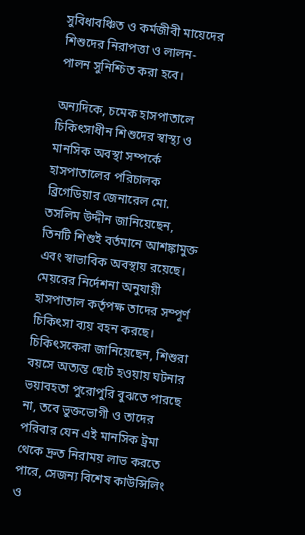সুবিধাবঞ্চিত ও কর্মজীবী মায়েদের শিশুদের নিরাপত্তা ও লালন-পালন সুনিশ্চিত করা হবে।

অন্যদিকে, চমেক হাসপাতালে চিকিৎসাধীন শিশুদের স্বাস্থ্য ও মানসিক অবস্থা সম্পর্কে হাসপাতালের পরিচালক ব্রিগেডিয়ার জেনারেল মো. তসলিম উদ্দীন জানিয়েছেন, তিনটি শিশুই বর্তমানে আশঙ্কামুক্ত এবং স্বাভাবিক অবস্থায় রয়েছে। মেয়রের নির্দেশনা অনুযায়ী হাসপাতাল কর্তৃপক্ষ তাদের সম্পূর্ণ চিকিৎসা ব্যয় বহন করছে। চিকিৎসকেরা জানিয়েছেন, শিশুরা বয়সে অত্যন্ত ছোট হওয়ায় ঘটনার ভয়াবহতা পুরোপুরি বুঝতে পারছে না, তবে ভুক্তভোগী ও তাদের পরিবার যেন এই মানসিক ট্রমা থেকে দ্রুত নিরাময় লাভ করতে পারে, সেজন্য বিশেষ কাউন্সিলিং ও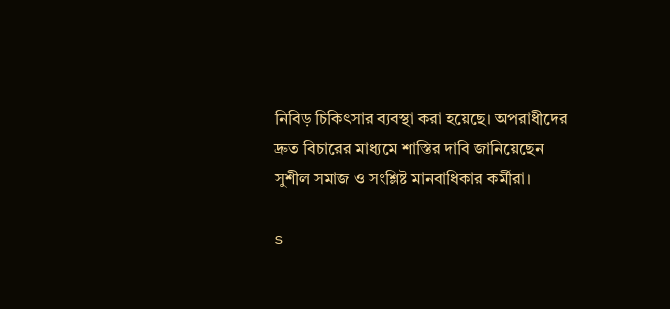নিবিড় চিকিৎসার ব্যবস্থা করা হয়েছে। অপরাধীদের দ্রুত বিচারের মাধ্যমে শাস্তির দাবি জানিয়েছেন সুশীল সমাজ ও সংশ্লিষ্ট মানবাধিকার কর্মীরা।

s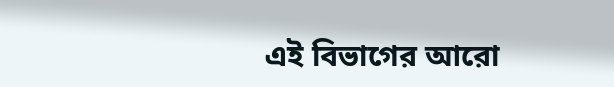এই বিভাগের আরো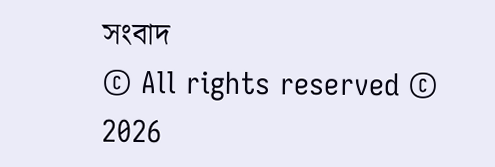সংবাদ
© All rights reserved © 2026